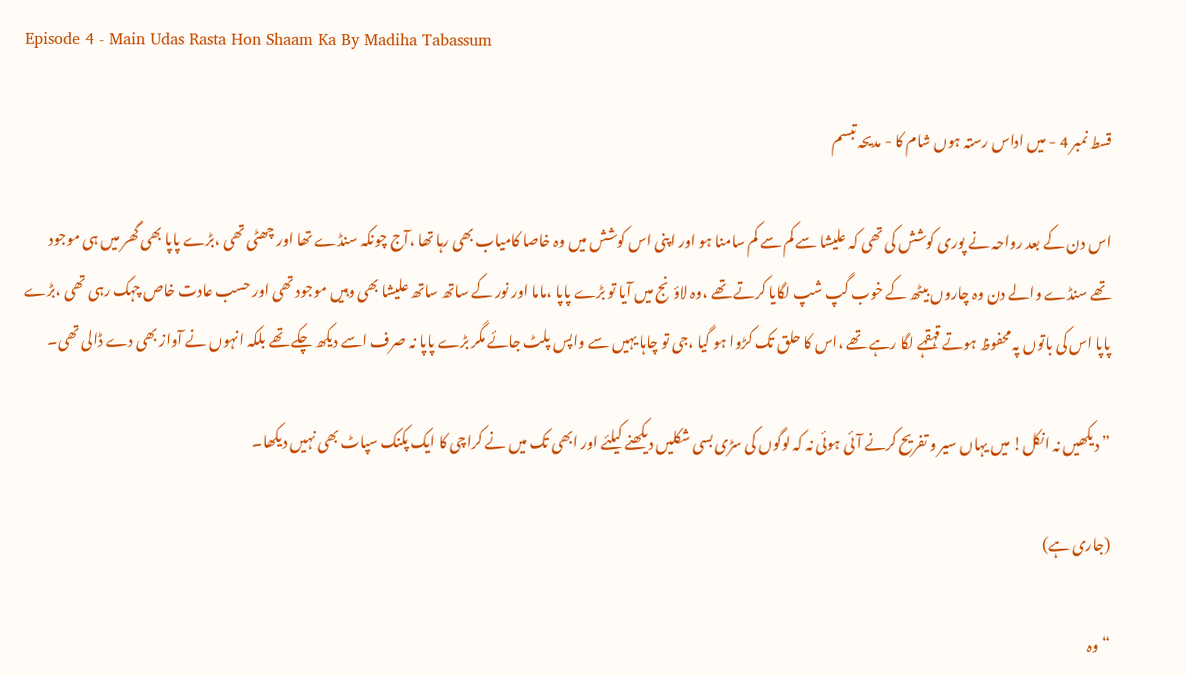Episode 4 - Main Udas Rasta Hon Shaam Ka By Madiha Tabassum

قسط نمبر 4 - میں اداس رستہ ہوں شام کا - مدیحہ تبسم

اس دن کے بعد رواحہ نے پوری کوشش کی تھی کہ علیشا سے کم سے کم سامنا ہو اور اپنی اس کوشش میں وہ خاصا کامیاب بھی رہا تھا ،آج چونکہ سنڈے تھا اور چھٹی تھی ،بڑے پاپا بھی گھر میں ہی موجود تھے سنڈے والے دن وہ چاروں بیٹھ کے خوب گپ شپ لگایا کرتے تھے ،وہ لاؤنج میں آیا تو بڑے پاپا ،ماما اور نور کے ساتھ ساتھ علیشا بھی وہیں موجود تھی اور حسب عادت خاص چہک رہی تھی ،بڑے پاپا اس کی باتوں پہ محفوظ ہوتے قہقہے لگا رہے تھے ،اس کا حلق تک کڑوا ہو گیا ،جی تو چاہا یہیں سے واپس پلٹ جائے مگر بڑے پاپا نہ صرف اسے دیکھ چکے تھے بلکہ انہوں نے آواز بھی دے ڈالی تھی۔

”دیکھیں نہ انکل! میں یہاں سیر و تفریح کرنے آئی ہوئی نہ کہ لوگوں کی سڑی بسی شکلیں دیکھنے کیلئے اور ابھی تک میں نے کراچی کا ایک پکنک سپاٹ بھی نہیں دیکھا۔

(جاری ہے)

“ وہ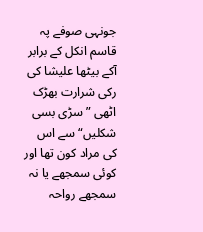جونہی صوفے پہ قاسم انکل کے برابر آکے بیٹھا علیشا کی رکی شرارت بھڑک اٹھی ”سڑی بسی شکلیں“ سے اس کی مراد کون تھا اور کوئی سمجھے یا نہ سمجھے رواحہ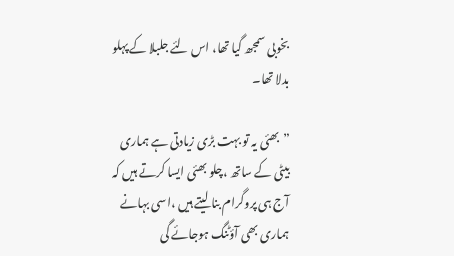بخوبی سمجھ گیا تھا، اس لئے جلبلا کے پہلو بدلا تھا۔

”بھئی یہ تو بہت بڑی زیادتی ہے ہماری بیٹی کے ساتھ ،چلو بھئی ایسا کرتے ہیں کہ آج ہی پروگرام بنا لیتے ہیں ،اسی بہانے ہماری بھی آؤٹنگ ہوجائے گی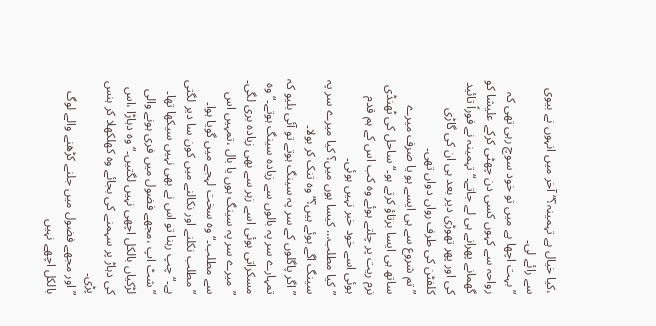،کیا خیال ہے تہمینہ؟“ آخر میں انہوں نے بیوی سے رائے لی۔
”بہت اچھا ہے میں تو خود سوچ رہی تھی کہ رواحہ سے کہوں کسی دن چھٹی کرکے علیشا کو گھمانے پھرانے ہی لے جاتے۔“ تہمینہ نے فوراً تائید کی اور پھر تھوڑی دیر بعد ہی ان کی گاڑی کلفٹن کی طرف رواں دواں تھی۔
”تم شروع سے ہی ایسے ہو یا صرف میرے ساتھ ہی ایسا برتاؤ کرتے ہو۔“ ساحل کی ٹھنڈی نرم ریت پر چلتے ہوئے وہ کب اس کے ہم قدم ہوئی اسے خود خبر نہیں ہوئی۔
”کیا مطلب… کیسا ہوں میں؟ کیا میرے سر پہ سینگ اگے ہوئے ہیں؟“ وہ تنک کر بولا۔
”اگر پاگلوں کے سر پہ سینگ ہوتے تو آئی بلیو کہ تمہارے سر پہ بالوں سے زیادہ سینگ ہوتے۔“ وہ مسکراتی ہوئی اسے زہر سے بھی زیادہ بری لگی۔
”میرے سر پہ سینگ ہوں یا بال ،تمہیں اس سے مطلب۔“ وہ سخت لہجے میں گویا ہوا۔
”مطلب نکلنے اور نکالنے میں کون سا دیر لگتی ہے۔“ چپ رہنا تو اس نے بھی نہیں سیکھا تھا۔
”شٹ اپ ،مجھے فضول میں فری ہونے والی لڑکیاں بالکل اچھی نہیں لگتیں۔“ وہ دہاڑا ،اس کی دہاڑ پر سہمنے کی بجائے وہ کھلکھلا کر ہنس پڑی۔
”اور مجھے فضول میں جلنے کڑھنے والے لوگ بالکل اچھے نہیں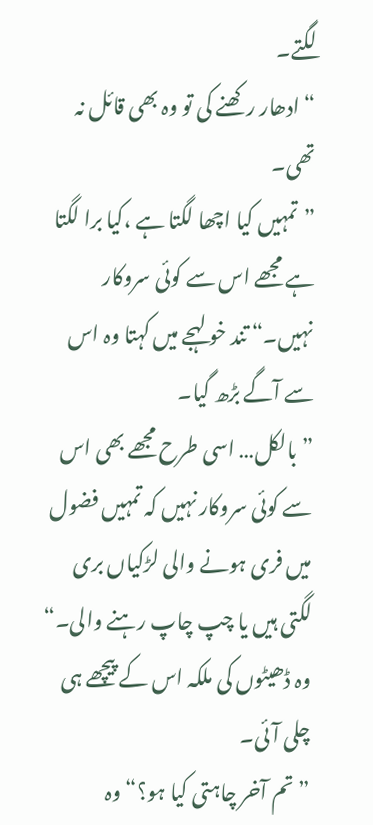لگتے۔
“ ادھار رکھنے کی تو وہ بھی قائل نہ تھی۔
”تمہیں کیا اچھا لگتا ہے ،کیا برا لگتا ہے مجھے اس سے کوئی سروکار نہیں۔“ تند خو لہجے میں کہتا وہ اس سے آگے بڑھ گیا۔
”بالکل… اسی طرح مجھے بھی اس سے کوئی سروکار نہیں کہ تمہیں فضول میں فری ہونے والی لڑکیاں بری لگتی ہیں یا چپ چاپ رہنے والی۔“ وہ ڈھیٹوں کی ملکہ اس کے پیچھے ہی چلی آئی۔
”تم آخر چاہتی کیا ہو؟“ وہ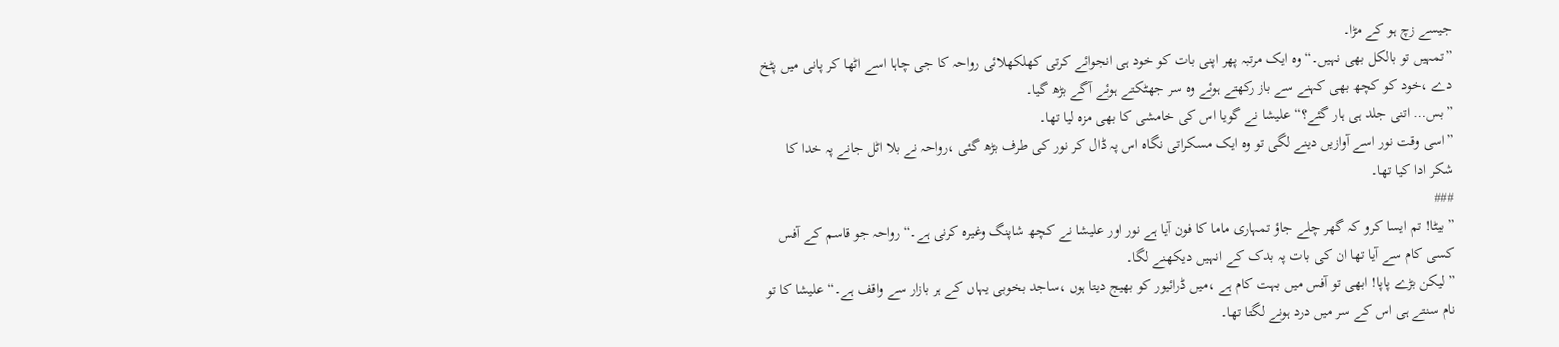جیسے زچ ہو کے مڑا۔
”تمہیں تو بالکل بھی نہیں۔“ وہ ایک مرتبہ پھر اپنی بات کو خود ہی انجوائے کرتی کھلکھلائی رواحہ کا جی چاہا اسے اٹھا کر پانی میں پٹخ دے ،خود کو کچھ بھی کہنے سے باز رکھتے ہوئے وہ سر جھٹکتے ہوئے آگے بڑھ گیا۔
”بس… اتنی جلد ہی ہار گئے؟“ علیشا نے گویا اس کی خامشی کا بھی مزہ لیا تھا۔
”اسی وقت نور اسے آوازیں دینے لگی تو وہ ایک مسکراتی نگاہ اس پہ ڈال کر نور کی طرف بڑھ گئی ،رواحہ نے بلا اٹل جانے پہ خدا کا شکر ادا کیا تھا۔
###
”بیٹا! تم ایسا کرو کہ گھر چلے جاؤ تمہاری ماما کا فون آیا ہے نور اور علیشا نے کچھ شاپنگ وغیرہ کرنی ہے۔“ رواحہ جو قاسم کے آفس کسی کام سے آیا تھا ان کی بات پہ بدک کے انہیں دیکھنے لگا۔
”لیکن بڑے پاپا! ابھی تو آفس میں بہت کام ہے ،میں ڈرائیور کو بھیج دیتا ہوں ،ساجد بخوبی یہاں کے ہر بازار سے واقف ہے۔“ علیشا کا تو نام سنتے ہی اس کے سر میں درد ہونے لگتا تھا۔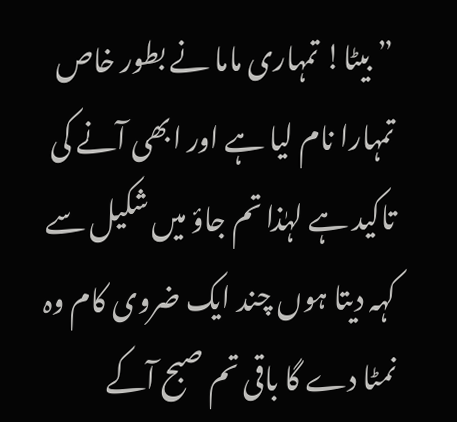”بیٹا! تمہاری ماما نے بطور خاص تمہارا نام لیا ہے اور ابھی آنے کی تاکید ہے لہٰذا تم جاؤ میں شکیل سے کہہ دیتا ہوں چند ایک ضروی کام وہ نمٹا دے گا باقی تم صبح آکے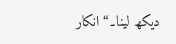دیکھ لینا۔“ انکار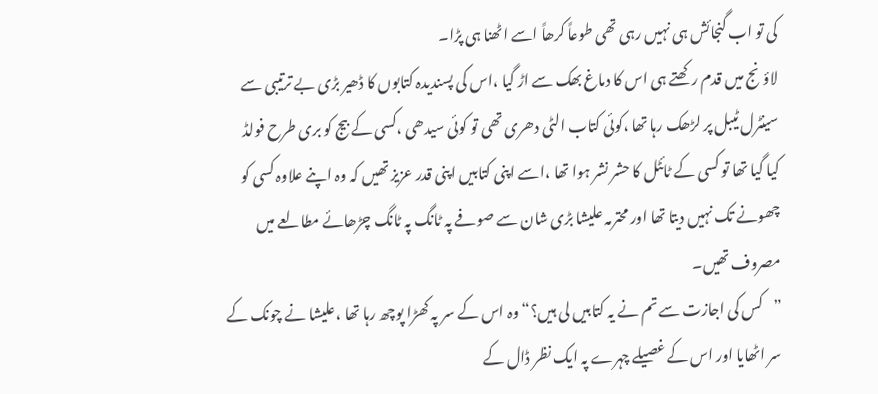کی تو اب گنجائش ہی نہیں رہی تھی طوعاً کرھاً اسے اٹھنا ہی پڑا۔
لاؤنج میں قدم رکھتے ہی اس کا دماغ بھک سے اڑ گیا ،اس کی پسندیدہ کتابوں کا ڈھیر بڑی بے ترتیبی سے سینٹرل ٹیبل پر لڑھک رہا تھا ،کوئی کتاب الٹی دھری تھی تو کوئی سیدھی ،کسی کے بیج کو بری طرح فولڈ کیا گیا تھا تو کسی کے ٹائٹل کا حشر نشر ہوا تھا ،اسے اپنی کتابیں اپنی قدر عزیز تھیں کہ وہ اپنے علاوہ کسی کو چھونے تک نہیں دیتا تھا اور محترمہ علیشا بڑی شان سے صوفے پہ ٹانگ پہ ٹانگ چڑھائے مطالعے میں مصروف تھیں۔
”کس کی اجازت سے تم نے یہ کتابیں لی ہیں؟“ وہ اس کے سر پہ کھڑا پوچھ رہا تھا ،علیشا نے چونک کے سر اٹھایا اور اس کے غصیلے چہرے پہ ایک نظر ڈال کے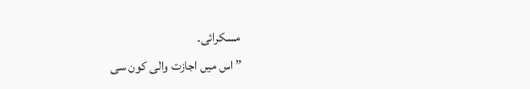مسکرائی۔
”اس میں اجازت والی کون سی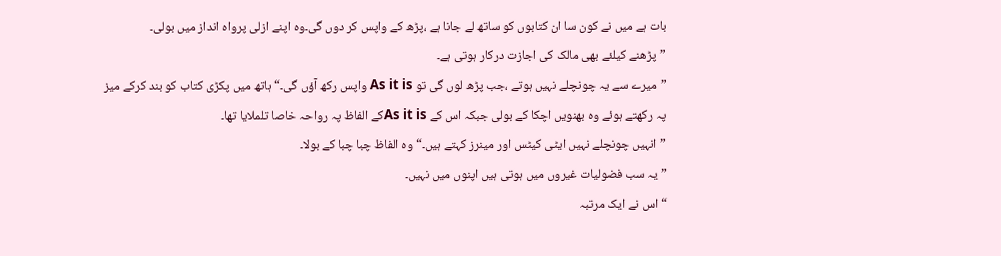بات ہے میں نے کون سا ان کتابوں کو ساتھ لے جانا ہے ،پڑھ کے واپس کر دوں گی۔وہ اپنے ازلی پرواہ انداز میں بولی۔
”پڑھنے کیلئے بھی مالک کی اجازت درکار ہوتی ہے۔
”میرے سے یہ چونچلے نہیں ہوتے ،جب پڑھ لوں گی تو As it is واپس رکھ آؤں گی۔“ ہاتھ میں پکڑی کتاب کو بند کرکے میز پہ رکھتے ہوئے وہ بھنویں اچکا کے بولی جبکہ اس کے As it isکے الفاظ پہ رواحہ خاصا تلملایا تھا۔
”انہیں چونچلے نہیں ایٹی کیٹس اور مینرز کہتے ہیں۔“ وہ الفاظ چبا چبا کے بولا۔
”یہ سب فضولیات غیروں میں ہوتی ہیں اپنوں میں نہیں۔
“ اس نے ایک مرتبہ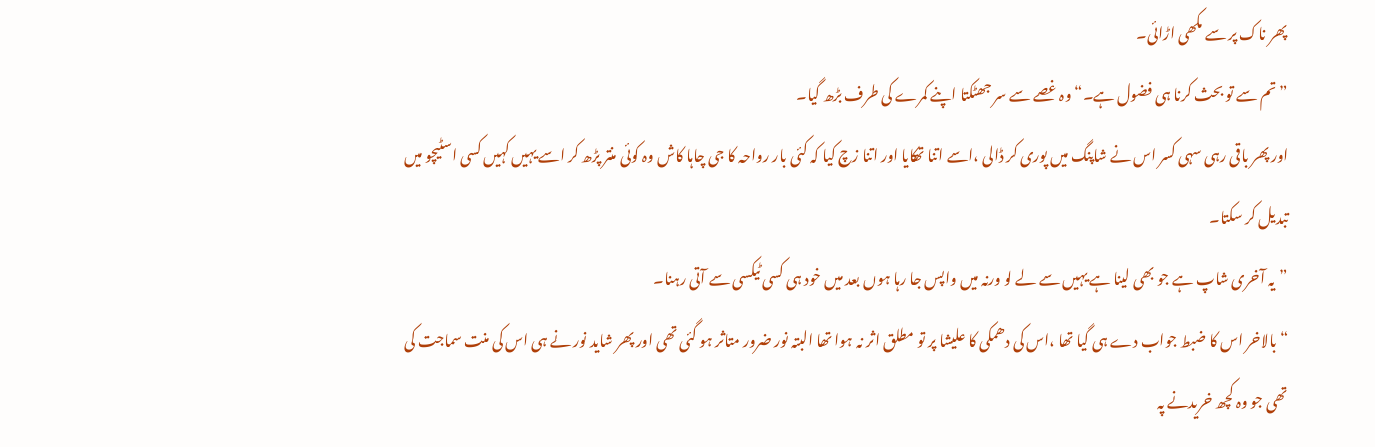پھر ناک پر سے مکھی اڑائی۔
”تم سے تو بحث کرنا ہی فضول ہے۔“ وہ غصے سے سر جھٹکتا اپنے کمرے کی طرف بڑھ گیا۔
اور پھر باقی رہی سہی کسر اس نے شاپنگ میں پوری کر ڈالی ،اسے اتنا تھکایا اور اتنا زچ کیا کہ کئی بار رواحہ کا جی چاہا کاش وہ کوئی منتر پڑھ کر اسے یہیں کہیں کسی اسٹیچو میں تبدیل کر سکتا۔
”یہ آخری شاپ ہے جو بھی لینا ہے یہیں سے لے لو ورنہ میں واپس جا رہا ہوں بعد میں خود ہی کسی ٹیکسی سے آتی رہنا۔
“ بالاخر اس کا ضبط جواب دے ہی گیا تھا ،اس کی دھمکی کا علیشا پر تو مطلق اثر نہ ہوا تھا البتہ نور ضرور متاثر ہو گئی تھی اور پھر شاید نور نے ہی اس کی منت سماجت کی تھی جو وہ کچھ خریدنے پہ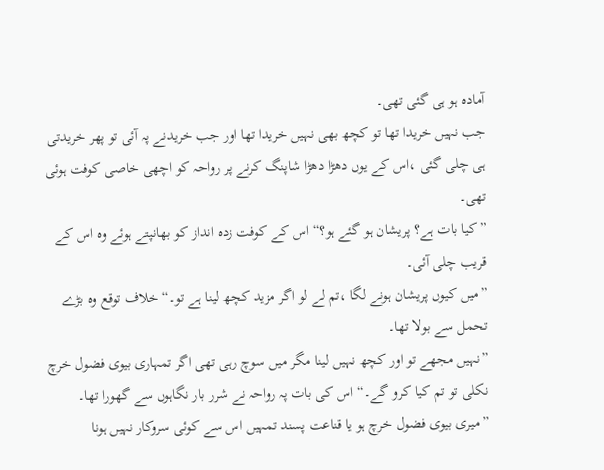آمادہ ہو ہی گئی تھی۔
جب نہیں خریدا تھا تو کچھ بھی نہیں خریدا تھا اور جب خریدنے پہ آئی تو پھر خریدتی ہی چلی گئی ،اس کے یوں دھڑا دھڑا شاپنگ کرنے پر رواحہ کو اچھی خاصی کوفت ہوئی تھی۔
”کیا بات ہے؟ پریشان ہو گئے ہو؟“ اس کے کوفت زدہ انداز کو بھانپتے ہوئے وہ اس کے قریب چلی آئی۔
”میں کیوں پریشان ہونے لگا ،تم لے لو اگر مزید کچھ لینا ہے تو۔“ خلاف توقع وہ بڑے تحمل سے بولا تھا۔
”نہیں مجھے تو اور کچھ نہیں لینا مگر میں سوچ رہی تھی اگر تمہاری بیوی فضول خرچ نکلی تو تم کیا کرو گے۔“ اس کی بات پہ رواحہ نے شرر بار نگاہوں سے گھورا تھا۔
”میری بیوی فضول خرچ ہو یا قناعت پسند تمہیں اس سے کوئی سروکار نہیں ہونا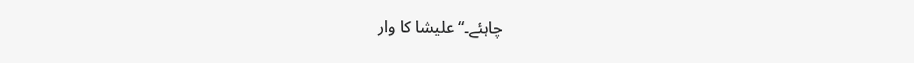چاہئے۔“ علیشا کا وار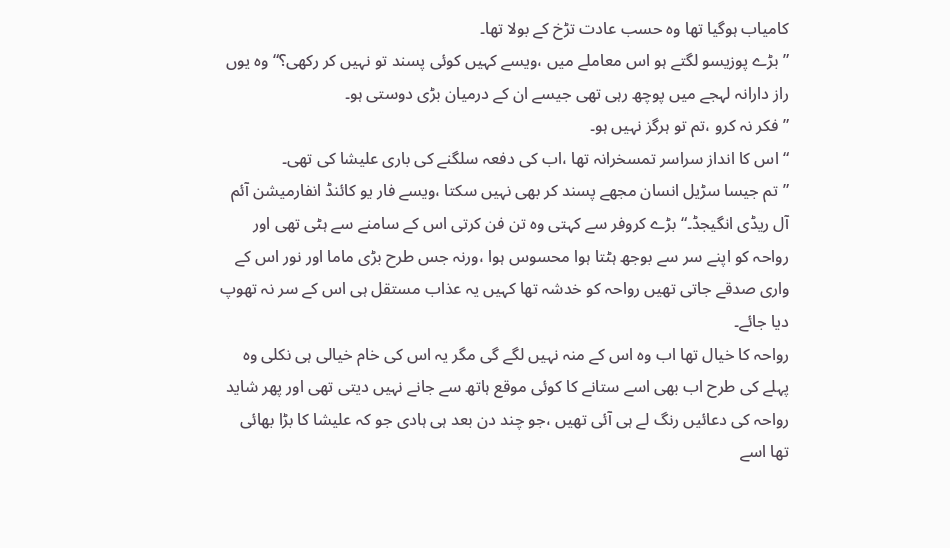کامیاب ہوگیا تھا وہ حسب عادت تڑخ کے بولا تھا۔
”بڑے پوزیسو لگتے ہو اس معاملے میں ،ویسے کہیں کوئی پسند تو نہیں کر رکھی؟“ وہ یوں راز دارانہ لہجے میں پوچھ رہی تھی جیسے ان کے درمیان بڑی دوستی ہو۔
”فکر نہ کرو ،تم تو ہرگز نہیں ہو۔
“ اس کا انداز سراسر تمسخرانہ تھا ،اب کی دفعہ سلگنے کی باری علیشا کی تھی۔
”تم جیسا سڑیل انسان مجھے پسند کر بھی نہیں سکتا ،ویسے فار یو کائنڈ انفارمیشن آئم آل ریڈی انگیجڈ۔“ بڑے کروفر سے کہتی وہ تن فن کرتی اس کے سامنے سے ہٹی تھی اور رواحہ کو اپنے سر سے بوجھ ہٹتا ہوا محسوس ہوا ،ورنہ جس طرح بڑی ماما اور نور اس کے واری صدقے جاتی تھیں رواحہ کو خدشہ تھا کہیں یہ عذاب مستقل ہی اس کے سر نہ تھوپ دیا جائے۔
رواحہ کا خیال تھا اب وہ اس کے منہ نہیں لگے گی مگر یہ اس کی خام خیالی ہی نکلی وہ پہلے کی طرح اب بھی اسے ستانے کا کوئی موقع ہاتھ سے جانے نہیں دیتی تھی اور پھر شاید رواحہ کی دعائیں رنگ لے ہی آئی تھیں ،جو چند دن بعد ہی ہادی جو کہ علیشا کا بڑا بھائی تھا اسے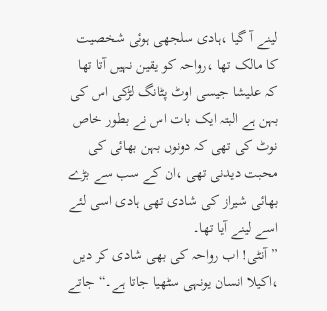لینے آ گیا ،ہادی سلجھی ہوئی شخصیت کا مالک تھا ،رواحہ کو یقین نہیں آتا تھا کہ علیشا جیسی اوٹ پٹانگ لڑکی اس کی بہن ہے البتہ ایک بات اس نے بطور خاص نوٹ کی تھی کہ دونوں بہن بھائی کی محبت دیدنی تھی ،ان کے سب سے بڑے بھائی شیراز کی شادی تھی ہادی اسی لئے اسے لینے آیا تھا۔
”آنٹی! اب رواحہ کی بھی شادی کر دیں ،اکیلا انسان یونہی سٹھیا جاتا ہے۔“ جاتے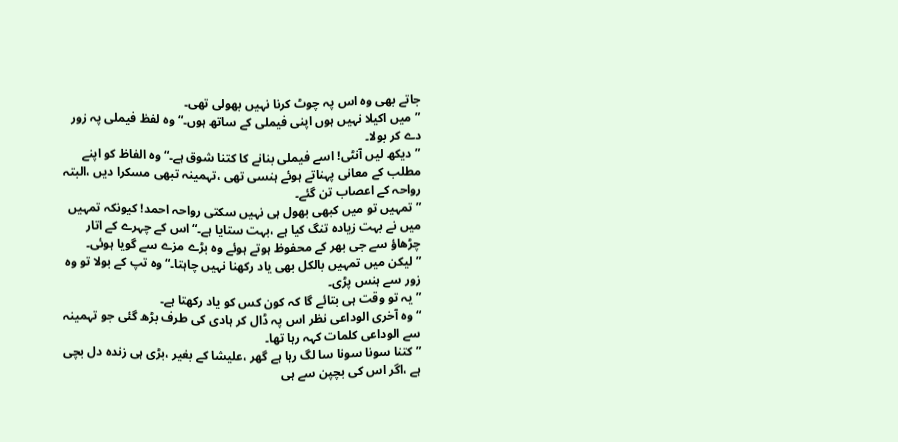جاتے بھی وہ اس پہ چوٹ کرنا نہیں بھولی تھی۔
”میں اکیلا نہیں ہوں اپنی فیملی کے ساتھ ہوں۔“ وہ لفظ فیملی پہ زور دے کر بولا۔
”دیکھ لیں آنٹی! اسے فیملی بنانے کا کتنا شوق ہے۔“ وہ الفاظ کو اپنے مطلب کے معانی پہناتے ہوئے ہنسی تھی ،تہمینہ تبھی مسکرا دیں ،البتہ رواحہ کے اعصاب تن گئے۔
”تمہیں تو میں کبھی بھول ہی نہیں سکتی رواحہ احمد! کیونکہ تمہیں میں نے بہت زیادہ تنگ کیا ہے ،بہت ستایا ہے۔“ اس کے چہرے کے اتار چڑھاؤ سے جی بھر کے محفوظ ہوتے ہوئے وہ بڑے مزے سے گویا ہوئی۔
”لیکن میں تمہیں بالکل بھی یاد رکھنا نہیں چاہتا۔“ وہ تپ کے بولا تو وہ زور سے ہنس پڑی۔
”یہ تو وقت ہی بتائے گا کہ کون کس کو یاد رکھتا ہے۔
“ وہ آخری الوداعی نظر اس پہ ڈال کر ہادی کی طرف بڑھ گئی جو تہمینہ سے الوداعی کلمات کہہ رہا تھا۔
”کتنا سونا سونا سا لگ رہا ہے گھر ،علیشا کے بغیر ،بڑی ہی زندہ دل بچی ہے ،اگر اس کی بچپن سے ہی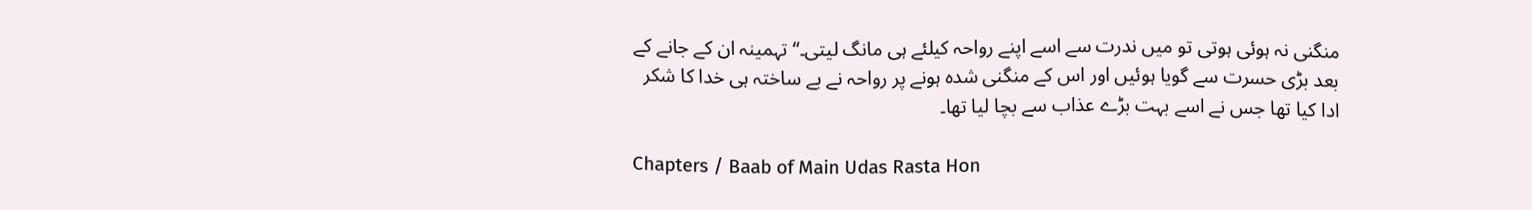منگنی نہ ہوئی ہوتی تو میں ندرت سے اسے اپنے رواحہ کیلئے ہی مانگ لیتی۔“ تہمینہ ان کے جانے کے بعد بڑی حسرت سے گویا ہوئیں اور اس کے منگنی شدہ ہونے پر رواحہ نے بے ساختہ ہی خدا کا شکر ادا کیا تھا جس نے اسے بہت بڑے عذاب سے بچا لیا تھا۔

Chapters / Baab of Main Udas Rasta Hon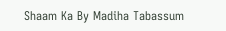Shaam Ka By Madiha Tabassum